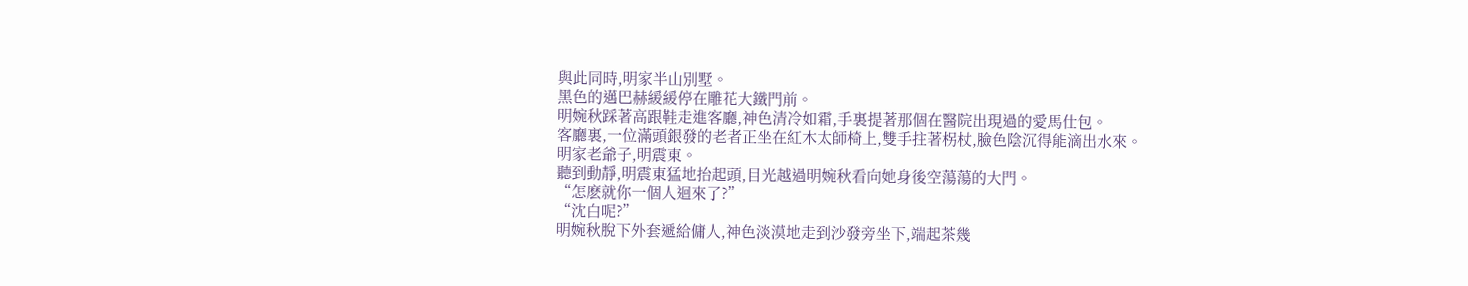與此同時,明家半山別墅。
黑色的邁巴赫緩緩停在雕花大鐵門前。
明婉秋踩著高跟鞋走進客廳,神色清冷如霜,手裏提著那個在醫院出現過的愛馬仕包。
客廳裏,一位滿頭銀發的老者正坐在紅木太師椅上,雙手拄著柺杖,臉色陰沉得能滴出水來。
明家老爺子,明震東。
聽到動靜,明震東猛地抬起頭,目光越過明婉秋看向她身後空蕩蕩的大門。
“怎麽就你一個人迴來了?”
“沈白呢?”
明婉秋脫下外套遞給傭人,神色淡漠地走到沙發旁坐下,端起茶幾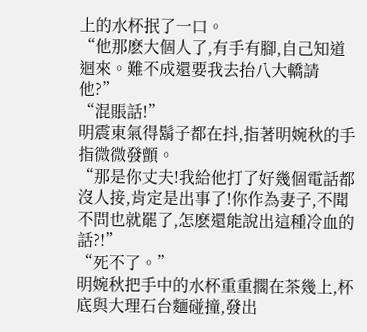上的水杯抿了一口。
“他那麽大個人了,有手有腳,自己知道迴來。難不成還要我去抬八大轎請他?”
“混賬話!”
明震東氣得鬍子都在抖,指著明婉秋的手指微微發顫。
“那是你丈夫!我給他打了好幾個電話都沒人接,肯定是出事了!你作為妻子,不聞不問也就罷了,怎麽還能說出這種冷血的話?!”
“死不了。”
明婉秋把手中的水杯重重擱在茶幾上,杯底與大理石台麵碰撞,發出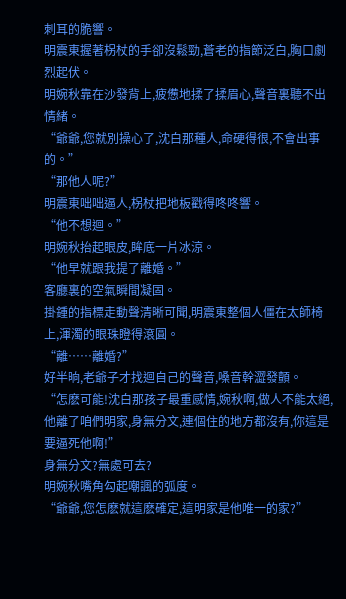刺耳的脆響。
明震東握著柺杖的手卻沒鬆勁,蒼老的指節泛白,胸口劇烈起伏。
明婉秋靠在沙發背上,疲憊地揉了揉眉心,聲音裏聽不出情緒。
“爺爺,您就別操心了,沈白那種人,命硬得很,不會出事的。”
“那他人呢?”
明震東咄咄逼人,柺杖把地板戳得咚咚響。
“他不想迴。”
明婉秋抬起眼皮,眸底一片冰涼。
“他早就跟我提了離婚。”
客廳裏的空氣瞬間凝固。
掛鍾的指標走動聲清晰可聞,明震東整個人僵在太師椅上,渾濁的眼珠瞪得滾圓。
“離……離婚?”
好半晌,老爺子才找迴自己的聲音,嗓音幹澀發顫。
“怎麽可能!沈白那孩子最重感情,婉秋啊,做人不能太絕,他離了咱們明家,身無分文,連個住的地方都沒有,你這是要逼死他啊!”
身無分文?無處可去?
明婉秋嘴角勾起嘲諷的弧度。
“爺爺,您怎麽就這麽確定,這明家是他唯一的家?”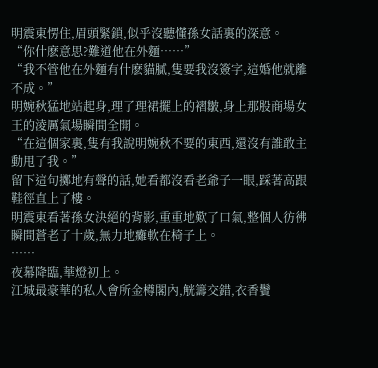明震東愣住,眉頭緊鎖,似乎沒聽懂孫女話裏的深意。
“你什麽意思?難道他在外麵……”
“我不管他在外麵有什麽貓膩,隻要我沒簽字,這婚他就離不成。”
明婉秋猛地站起身,理了理裙擺上的褶皺,身上那股商場女王的淩厲氣場瞬間全開。
“在這個家裏,隻有我說明婉秋不要的東西,還沒有誰敢主動甩了我。”
留下這句擲地有聲的話,她看都沒看老爺子一眼,踩著高跟鞋徑直上了樓。
明震東看著孫女決絕的背影,重重地歎了口氣,整個人彷彿瞬間蒼老了十歲,無力地癱軟在椅子上。
……
夜幕降臨,華燈初上。
江城最豪華的私人會所金樽閣內,觥籌交錯,衣香鬢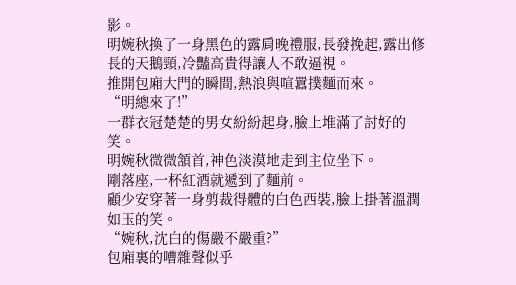影。
明婉秋換了一身黑色的露肩晚禮服,長發挽起,露出修長的天鵝頸,冷豔高貴得讓人不敢逼視。
推開包廂大門的瞬間,熱浪與喧囂撲麵而來。
“明總來了!”
一群衣冠楚楚的男女紛紛起身,臉上堆滿了討好的笑。
明婉秋微微頷首,神色淡漠地走到主位坐下。
剛落座,一杯紅酒就遞到了麵前。
顧少安穿著一身剪裁得體的白色西裝,臉上掛著溫潤如玉的笑。
“婉秋,沈白的傷嚴不嚴重?”
包廂裏的嘈雜聲似乎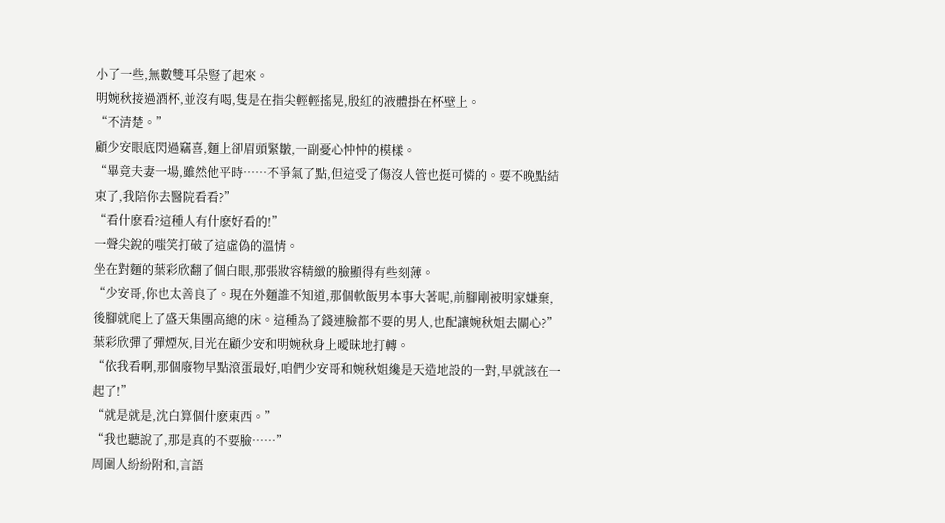小了一些,無數雙耳朵豎了起來。
明婉秋接過酒杯,並沒有喝,隻是在指尖輕輕搖晃,殷紅的液體掛在杯壁上。
“不清楚。”
顧少安眼底閃過竊喜,麵上卻眉頭緊皺,一副憂心忡忡的模樣。
“畢竟夫妻一場,雖然他平時……不爭氣了點,但這受了傷沒人管也挺可憐的。要不晚點結束了,我陪你去醫院看看?”
“看什麽看?這種人有什麽好看的!”
一聲尖銳的嗤笑打破了這虛偽的溫情。
坐在對麵的葉彩欣翻了個白眼,那張妝容精緻的臉顯得有些刻薄。
“少安哥,你也太善良了。現在外麵誰不知道,那個軟飯男本事大著呢,前腳剛被明家嫌棄,後腳就爬上了盛天集團高總的床。這種為了錢連臉都不要的男人,也配讓婉秋姐去關心?”
葉彩欣彈了彈煙灰,目光在顧少安和明婉秋身上曖昧地打轉。
“依我看啊,那個廢物早點滾蛋最好,咱們少安哥和婉秋姐纔是天造地設的一對,早就該在一起了!”
“就是就是,沈白算個什麽東西。”
“我也聽說了,那是真的不要臉……”
周圍人紛紛附和,言語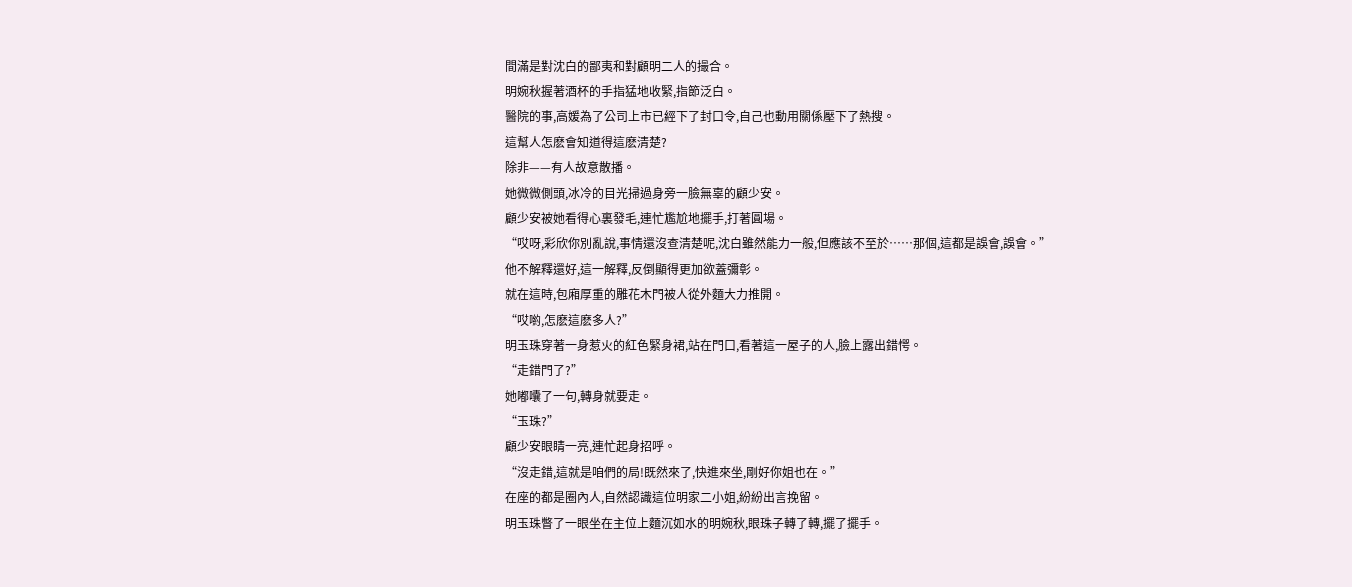間滿是對沈白的鄙夷和對顧明二人的撮合。
明婉秋握著酒杯的手指猛地收緊,指節泛白。
醫院的事,高媛為了公司上市已經下了封口令,自己也動用關係壓下了熱搜。
這幫人怎麽會知道得這麽清楚?
除非——有人故意散播。
她微微側頭,冰冷的目光掃過身旁一臉無辜的顧少安。
顧少安被她看得心裏發毛,連忙尷尬地擺手,打著圓場。
“哎呀,彩欣你別亂說,事情還沒查清楚呢,沈白雖然能力一般,但應該不至於……那個,這都是誤會,誤會。”
他不解釋還好,這一解釋,反倒顯得更加欲蓋彌彰。
就在這時,包廂厚重的雕花木門被人從外麵大力推開。
“哎喲,怎麽這麽多人?”
明玉珠穿著一身惹火的紅色緊身裙,站在門口,看著這一屋子的人,臉上露出錯愕。
“走錯門了?”
她嘟囔了一句,轉身就要走。
“玉珠?”
顧少安眼睛一亮,連忙起身招呼。
“沒走錯,這就是咱們的局!既然來了,快進來坐,剛好你姐也在。”
在座的都是圈內人,自然認識這位明家二小姐,紛紛出言挽留。
明玉珠瞥了一眼坐在主位上麵沉如水的明婉秋,眼珠子轉了轉,擺了擺手。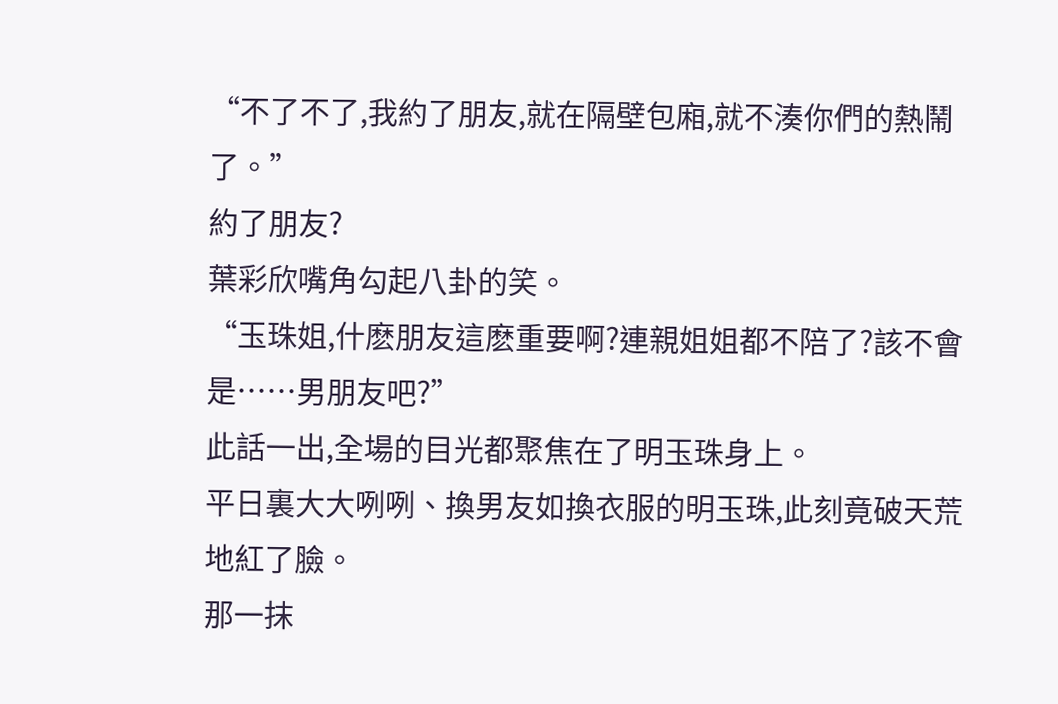“不了不了,我約了朋友,就在隔壁包廂,就不湊你們的熱鬧了。”
約了朋友?
葉彩欣嘴角勾起八卦的笑。
“玉珠姐,什麽朋友這麽重要啊?連親姐姐都不陪了?該不會是……男朋友吧?”
此話一出,全場的目光都聚焦在了明玉珠身上。
平日裏大大咧咧、換男友如換衣服的明玉珠,此刻竟破天荒地紅了臉。
那一抹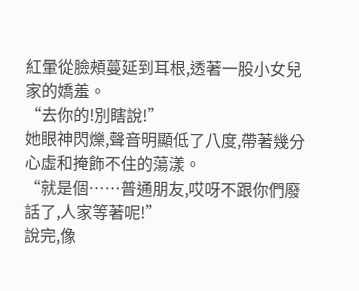紅暈從臉頰蔓延到耳根,透著一股小女兒家的嬌羞。
“去你的!別瞎說!”
她眼神閃爍,聲音明顯低了八度,帶著幾分心虛和掩飾不住的蕩漾。
“就是個……普通朋友,哎呀不跟你們廢話了,人家等著呢!”
說完,像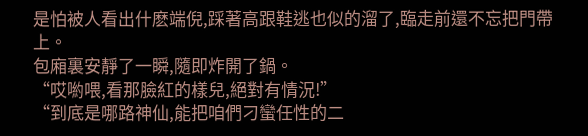是怕被人看出什麽端倪,踩著高跟鞋逃也似的溜了,臨走前還不忘把門帶上。
包廂裏安靜了一瞬,隨即炸開了鍋。
“哎喲喂,看那臉紅的樣兒,絕對有情況!”
“到底是哪路神仙,能把咱們刁蠻任性的二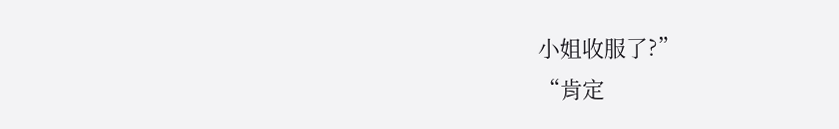小姐收服了?”
“肯定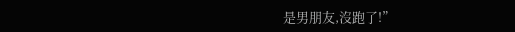是男朋友,沒跑了!”